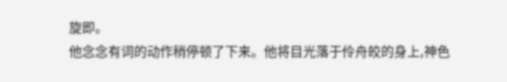旋即。
他念念有词的动作稍停顿了下来。他将目光落于伶舟皎的身上,神色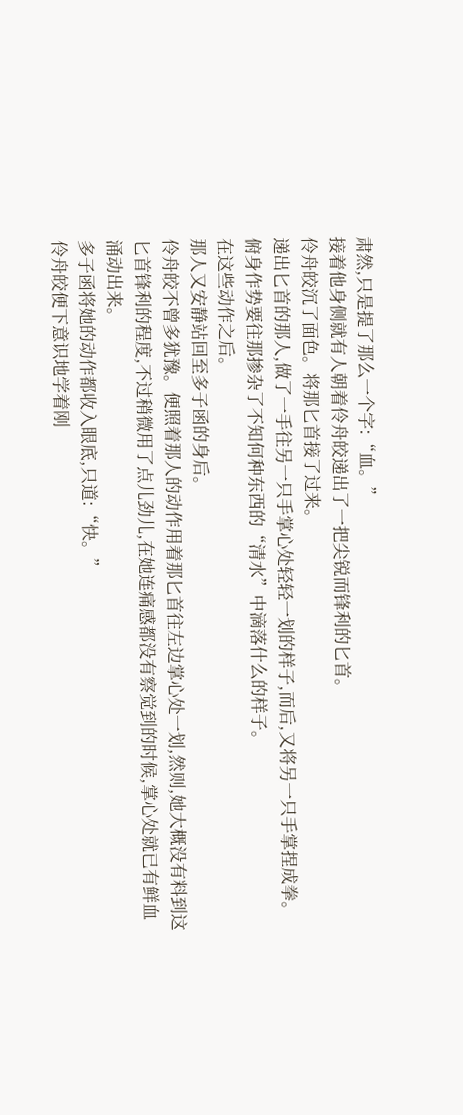肃然,只是提了那么一个字:“血。”
接着他身侧就有人朝着伶舟皎递出了一把尖锐而锋利的匕首。
伶舟皎沉了面色。将那匕首接了过来。
递出匕首的那人,做了一手往另一只手掌心处轻轻一划的样子,而后,又将另一只手掌捏成拳。俯身作势要往那掺杂了不知何种东西的“清水”中滴落什么的样子。
在这些动作之后。
那人又安静站回至多子函的身后。
伶舟皎不曾多犹豫。便照着那人的动作用着那匕首往左边掌心处一划,然则,她大概没有料到这匕首锋利的程度,不过稍微用了点儿劲儿,在她连痛感都没有察觉到的时候,掌心处就已有鲜血涌动出来。
多子函将她的动作都收入眼底,只道:“快。”
伶舟皎便下意识地学着刚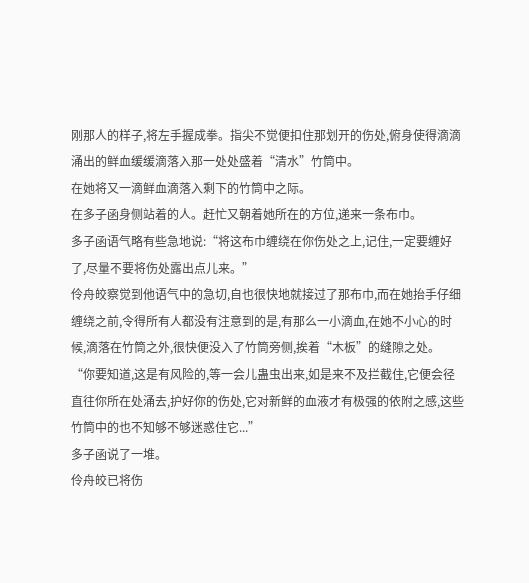刚那人的样子,将左手握成拳。指尖不觉便扣住那划开的伤处,俯身使得滴滴涌出的鲜血缓缓滴落入那一处处盛着“清水”竹筒中。
在她将又一滴鲜血滴落入剩下的竹筒中之际。
在多子函身侧站着的人。赶忙又朝着她所在的方位,递来一条布巾。
多子函语气略有些急地说:“将这布巾缠绕在你伤处之上,记住,一定要缠好了,尽量不要将伤处露出点儿来。”
伶舟皎察觉到他语气中的急切,自也很快地就接过了那布巾,而在她抬手仔细缠绕之前,令得所有人都没有注意到的是,有那么一小滴血,在她不小心的时候,滴落在竹筒之外,很快便没入了竹筒旁侧,挨着“木板”的缝隙之处。
“你要知道,这是有风险的,等一会儿蛊虫出来,如是来不及拦截住,它便会径直往你所在处涌去,护好你的伤处,它对新鲜的血液才有极强的依附之感,这些竹筒中的也不知够不够迷惑住它...”
多子函说了一堆。
伶舟皎已将伤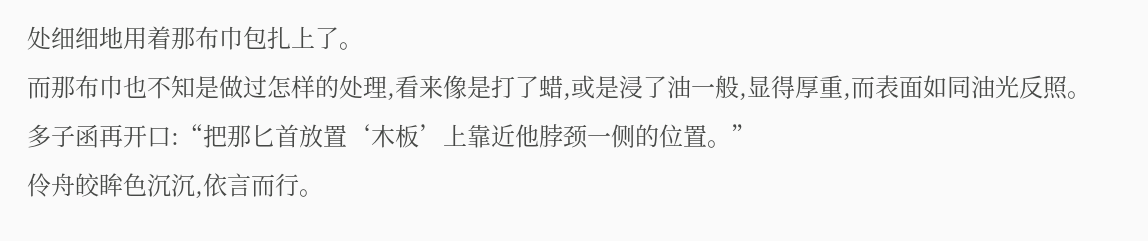处细细地用着那布巾包扎上了。
而那布巾也不知是做过怎样的处理,看来像是打了蜡,或是浸了油一般,显得厚重,而表面如同油光反照。
多子函再开口:“把那匕首放置‘木板’上靠近他脖颈一侧的位置。”
伶舟皎眸色沉沉,依言而行。